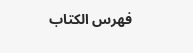فهرس الكتاب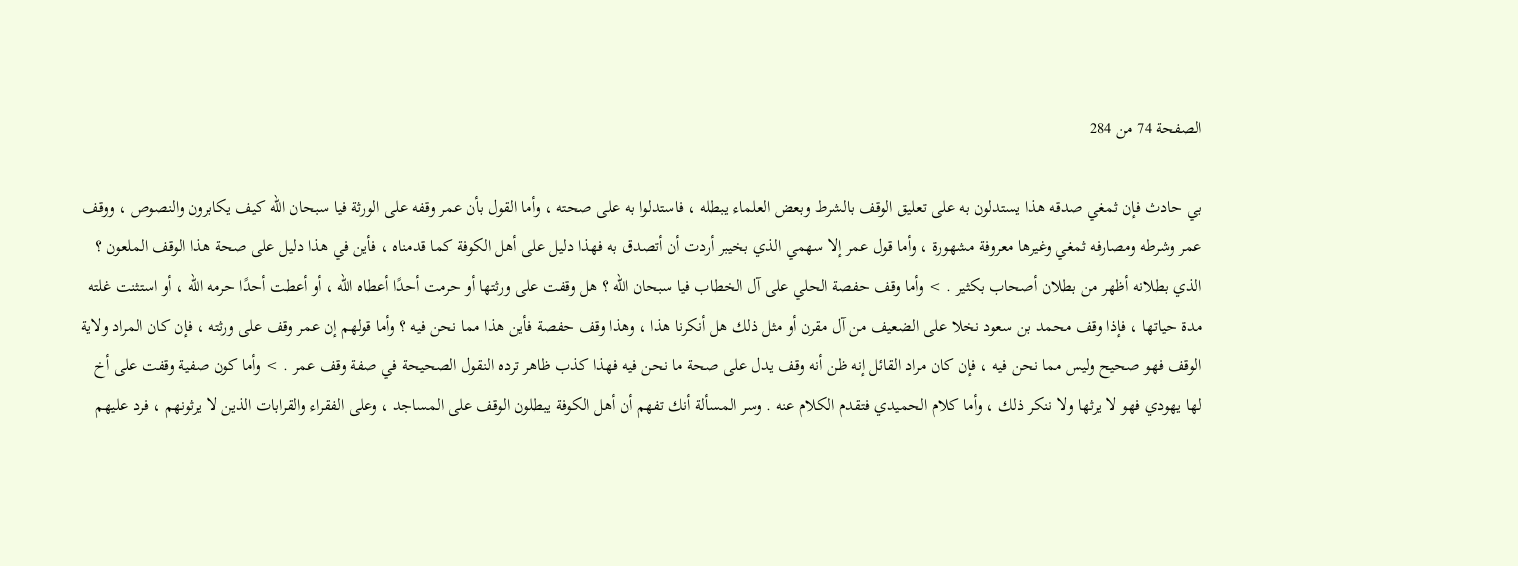الصفحة 74 من 284

بي حادث فإن ثمغي صدقه هذا يستدلون به على تعليق الوقف بالشرط وبعض العلماء يبطله ، فاستدلوا به على صحته ، وأما القول بأن عمر وقفه على الورثة فيا سبحان الله كيف يكابرون والنصوص ، ووقف عمر وشرطه ومصارفه ثمغي وغيرها معروفة مشهورة ، وأما قول عمر إلا سهمي الذي بخيبر أردت أن أتصدق به فهذا دليل على أهل الكوفة كما قدمناه ، فأين في هذا دليل على صحة هذا الوقف الملعون ؟ الذي بطلانه أظهر من بطلان أصحاب بكثير . > وأما وقف حفصة الحلي على آل الخطاب فيا سبحان الله ؟ هل وقفت على ورثتها أو حرمت أحدًا أعطاه الله ، أو أعطت أحدًا حرمه الله ، أو استثنت غلته مدة حياتها ، فإذا وقف محمد بن سعود نخلا على الضعيف من آل مقرن أو مثل ذلك هل أنكرنا هذا ، وهذا وقف حفصة فأين هذا مما نحن فيه ؟ وأما قولهم إن عمر وقف على ورثته ، فإن كان المراد ولاية الوقف فهو صحيح وليس مما نحن فيه ، فإن كان مراد القائل إنه ظن أنه وقف يدل على صحة ما نحن فيه فهذا كذب ظاهر ترده النقول الصحيحة في صفة وقف عمر . > وأما كون صفية وقفت على أخ لها يهودي فهو لا يرثها ولا ننكر ذلك ، وأما كلام الحميدي فتقدم الكلام عنه . وسر المسألة أنك تفهم أن أهل الكوفة يبطلون الوقف على المساجد ، وعلى الفقراء والقرابات الذين لا يرثونهم ، فرد عليهم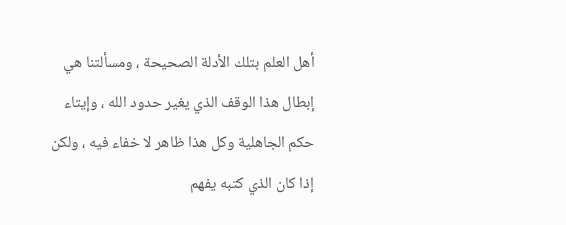أهل العلم بتلك الأدلة الصحيحة ، ومسألتنا هي إبطال هذا الوقف الذي يغير حدود الله ، وإيتاء حكم الجاهلية وكل هذا ظاهر لا خفاء فيه ، ولكن إذا كان الذي كتبه يفهم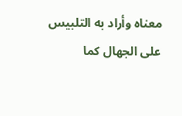معناه وأراد به التلبيس على الجهال كما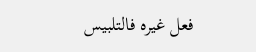فعل غيره فالتلبيس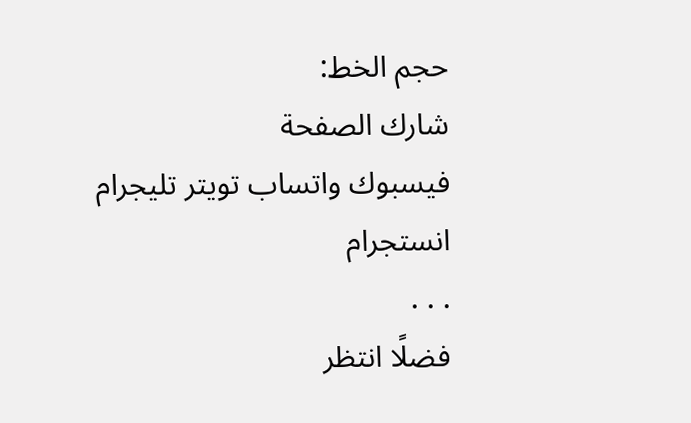حجم الخط:
شارك الصفحة
فيسبوك واتساب تويتر تليجرام انستجرام
. . .
فضلًا انتظر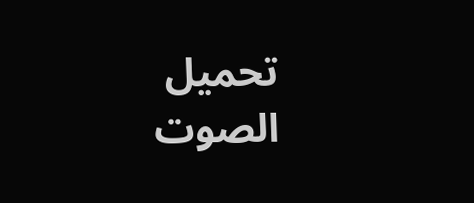تحميل الصوت